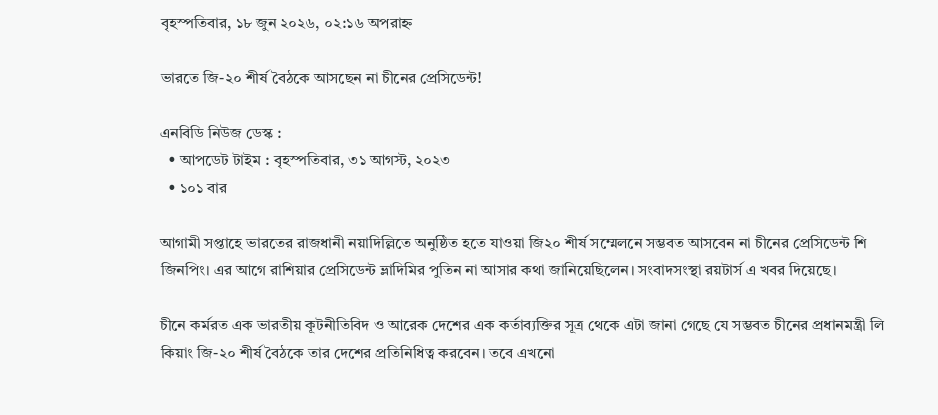বৃহস্পতিবার, ১৮ জুন ২০২৬, ০২:১৬ অপরাহ্ন

ভারতে জি-২০ শীর্ষ বৈঠকে আসছেন না চীনের প্রেসিডেন্ট!

এনবিডি নিউজ ডেস্ক :
  • আপডেট টাইম : বৃহস্পতিবার, ৩১ আগস্ট, ২০২৩
  • ১০১ বার

আগামী সপ্তাহে ভারতের রাজধানী নয়াদিল্লিতে অনুষ্ঠিত হতে যাওয়া জি২০ শীর্ষ সম্মেলনে সম্ভবত আসবেন না চীনের প্রেসিডেন্ট শি জিনপিং। এর আগে রাশিয়ার প্রেসিডেন্ট ভ্লাদিমির পুতিন না আসার কথা জানিয়েছিলেন। সংবাদসংস্থা রয়টার্স এ খবর দিয়েছে।

চীনে কর্মরত এক ভারতীয় কূটনীতিবিদ ও আরেক দেশের এক কর্তাব্যক্তির সূত্র থেকে এটা জানা গেছে যে সম্ভবত চীনের প্রধানমন্ত্রী লি কিয়াং জি-২০ শীর্ষ বৈঠকে তার দেশের প্রতিনিধিত্ব করবেন। তবে এখনো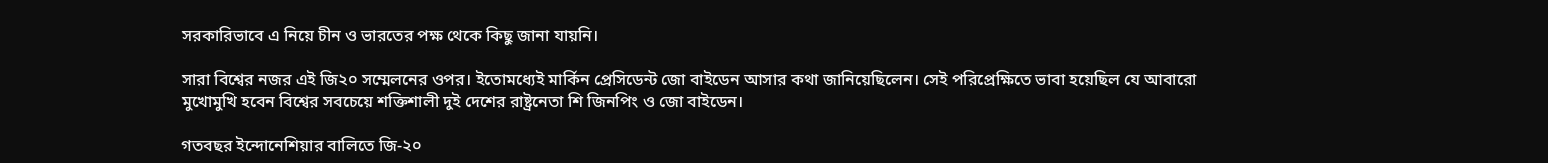সরকারিভাবে এ নিয়ে চীন ও ভারতের পক্ষ থেকে কিছু জানা যায়নি।

সারা বিশ্বের নজর এই জি২০ সম্মেলনের ওপর। ইতোমধ্যেই মার্কিন প্রেসিডেন্ট জো বাইডেন আসার কথা জানিয়েছিলেন। সেই পরিপ্রেক্ষিতে ভাবা হয়েছিল যে আবারো মুখোমুখি হবেন বিশ্বের সবচেয়ে শক্তিশালী দুই দেশের রাষ্ট্রনেতা শি জিনপিং ও জো বাইডেন।

গতবছর ইন্দোনেশিয়ার বালিতে জি-২০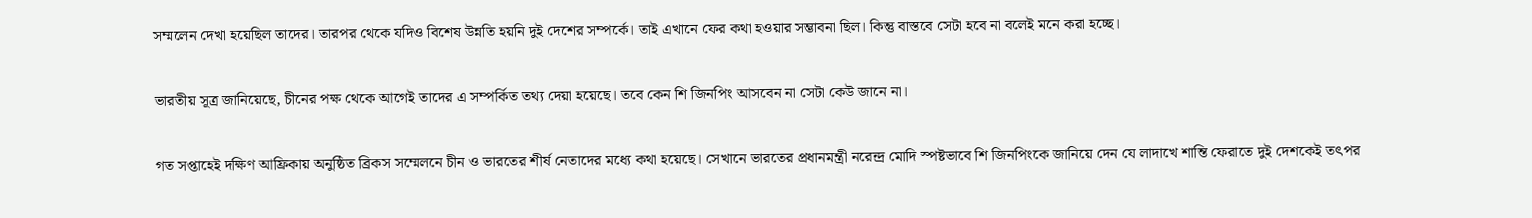সম্মলেন দেখা হয়েছিল তাদের। তারপর থেকে যদিও বিশেষ উন্নতি হয়নি দুই দেশের সম্পর্কে। তাই এখানে ফের কথা হওয়ার সম্ভাবনা ছিল। কিন্তু বাস্তবে সেটা হবে না বলেই মনে করা হচ্ছে।

ভারতীয় সূত্র জানিয়েছে, চীনের পক্ষ থেকে আগেই তাদের এ সম্পর্কিত তথ্য দেয়া হয়েছে। তবে কেন শি জিনপিং আসবেন না সেটা কেউ জানে না।

গত সপ্তাহেই দক্ষিণ আফ্রিকায় অনুষ্ঠিত ব্রিকস সম্মেলনে চীন ও ভারতের শীর্ষ নেতাদের মধ্যে কথা হয়েছে। সেখানে ভারতের প্রধানমন্ত্রী নরেন্দ্র মোদি স্পষ্টভাবে শি জিনপিংকে জানিয়ে দেন যে লাদাখে শান্তি ফেরাতে দুই দেশকেই তৎপর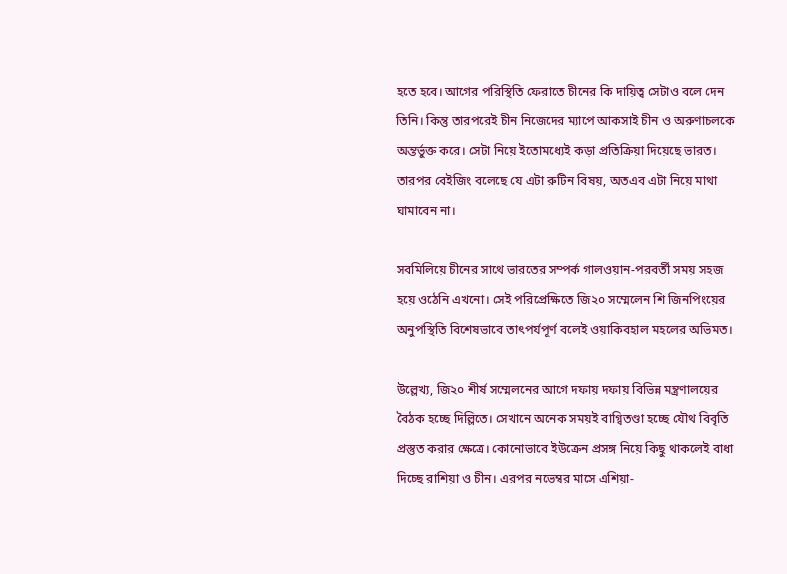হতে হবে। আগের পরিস্থিতি ফেরাতে চীনের কি দায়িত্ব সেটাও বলে দেন তিনি। কিন্তু তারপরেই চীন নিজেদের ম্যাপে আকসাই চীন ও অরুণাচলকে অন্তর্ভুক্ত করে। সেটা নিয়ে ইতোমধ্যেই কড়া প্রতিক্রিয়া দিয়েছে ভারত। তারপর বেইজিং বলেছে যে এটা রুটিন বিষয়, অতএব এটা নিয়ে মাথা ঘামাবেন না।

সবমিলিয়ে চীনের সাথে ভারতের সম্পর্ক গালওয়ান-পরবর্তী সময় সহজ হয়ে ওঠেনি এখনো। সেই পরিপ্রেক্ষিতে জি২০ সম্মেলেন শি জিনপিংয়ের অনুপস্থিতি বিশেষভাবে তাৎপর্যপূর্ণ বলেই ওয়াকিবহাল মহলের অভিমত।

উল্লেখ্য, জি২০ শীর্ষ সম্মেলনের আগে দফায় দফায় বিভিন্ন মন্ত্রণালয়ের বৈঠক হচ্ছে দিল্লিতে। সেখানে অনেক সময়ই বাগ্বিতণ্ডা হচ্ছে যৌথ বিবৃতি প্রস্তুত করার ক্ষেত্রে। কোনোভাবে ইউক্রেন প্রসঙ্গ নিয়ে কিছু থাকলেই বাধা দিচ্ছে রাশিয়া ও চীন। এরপর নভেম্বর মাসে এশিয়া-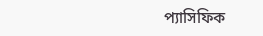প্যাসিফিক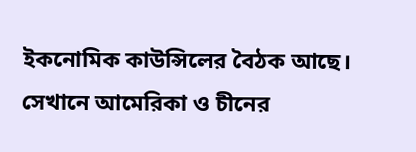ইকনোমিক কাউন্সিলের বৈঠক আছে। সেখানে আমেরিকা ও চীনের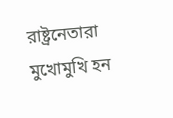রাষ্ট্রনেতারা মুখোমুখি হন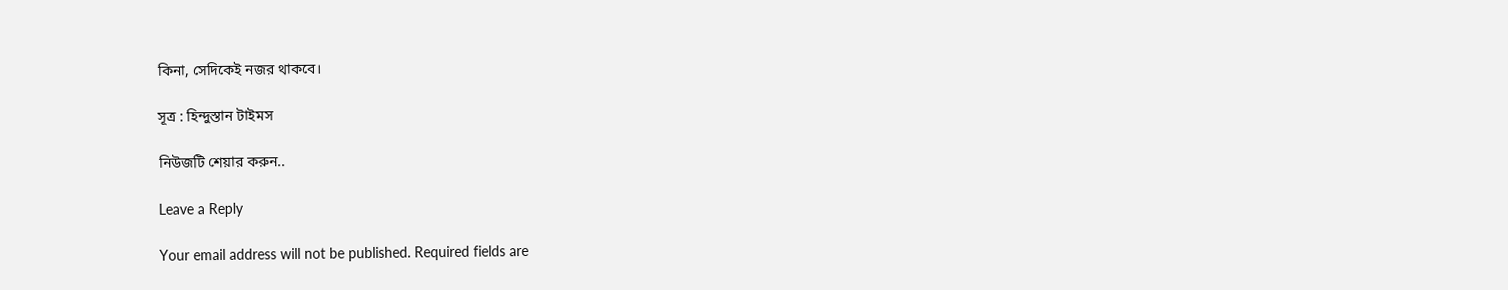কিনা, সেদিকেই নজর থাকবে।

সূত্র : হিন্দুস্তান টাইমস

নিউজটি শেয়ার করুন..

Leave a Reply

Your email address will not be published. Required fields are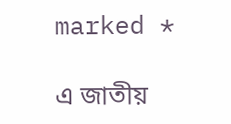marked *

এ জাতীয়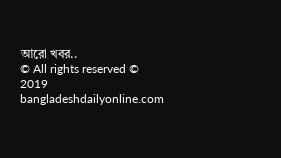আরো খবর..
© All rights reserved © 2019 bangladeshdailyonline.com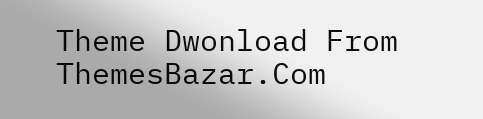Theme Dwonload From ThemesBazar.Com